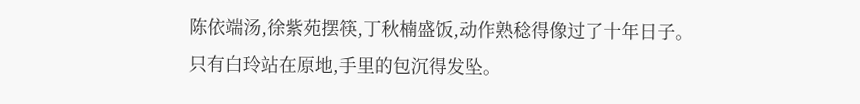陈依端汤,徐紫苑摆筷,丁秋楠盛饭,动作熟稔得像过了十年日子。
只有白玲站在原地,手里的包沉得发坠。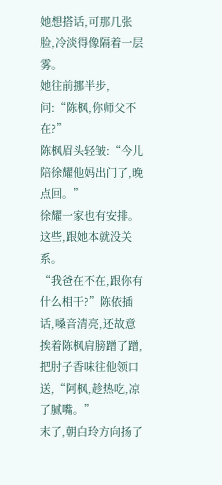她想搭话,可那几张脸,冷淡得像隔着一层雾。
她往前挪半步,问:“陈枫,你师父不在?”
陈枫眉头轻皱:“今儿陪徐耀他妈出门了,晚点回。”
徐耀一家也有安排。
这些,跟她本就没关系。
“我爸在不在,跟你有什么相干?”陈依插话,嗓音清亮,还故意挨着陈枫肩膀蹭了蹭,把肘子香味往他领口送,“阿枫,趁热吃,凉了腻嘴。”
末了,朝白玲方向扬了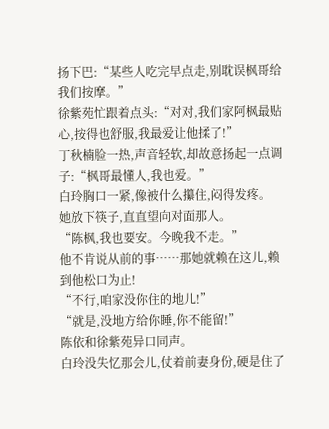扬下巴:“某些人吃完早点走,别耽误枫哥给我们按摩。”
徐紫苑忙跟着点头:“对对,我们家阿枫最贴心,按得也舒服,我最爱让他揉了!”
丁秋楠脸一热,声音轻软,却故意扬起一点调子:“枫哥最懂人,我也爱。”
白玲胸口一紧,像被什么攥住,闷得发疼。
她放下筷子,直直望向对面那人。
“陈枫,我也要安。今晚我不走。”
他不肯说从前的事……那她就赖在这儿,赖到他松口为止!
“不行,咱家没你住的地儿!”
“就是,没地方给你睡,你不能留!”
陈依和徐紫苑异口同声。
白玲没失忆那会儿,仗着前妻身份,硬是住了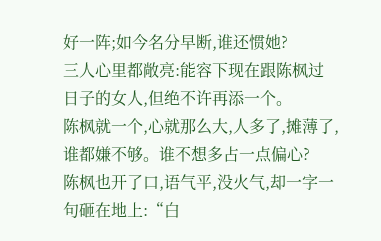好一阵;如今名分早断,谁还惯她?
三人心里都敞亮:能容下现在跟陈枫过日子的女人,但绝不许再添一个。
陈枫就一个,心就那么大,人多了,摊薄了,谁都嫌不够。谁不想多占一点偏心?
陈枫也开了口,语气平,没火气,却一字一句砸在地上:“白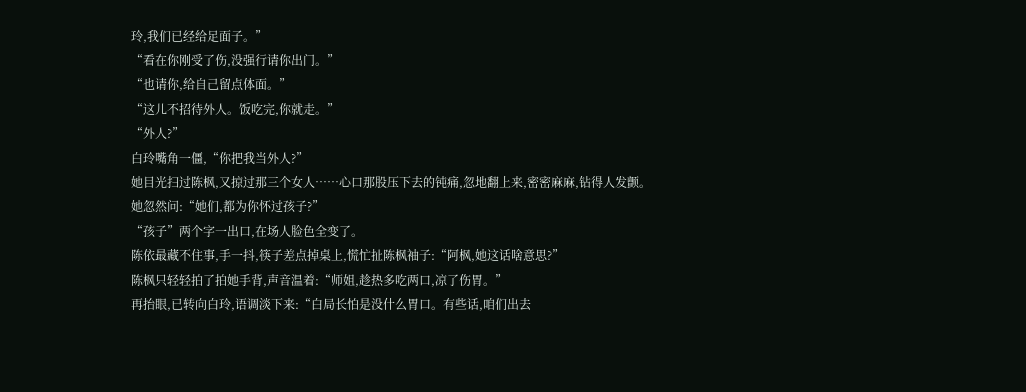玲,我们已经给足面子。”
“看在你刚受了伤,没强行请你出门。”
“也请你,给自己留点体面。”
“这儿不招待外人。饭吃完,你就走。”
“外人?”
白玲嘴角一僵,“你把我当外人?”
她目光扫过陈枫,又掠过那三个女人……心口那股压下去的钝痛,忽地翻上来,密密麻麻,钻得人发颤。
她忽然问:“她们,都为你怀过孩子?”
“孩子”两个字一出口,在场人脸色全变了。
陈依最藏不住事,手一抖,筷子差点掉桌上,慌忙扯陈枫袖子:“阿枫,她这话啥意思?”
陈枫只轻轻拍了拍她手背,声音温着:“师姐,趁热多吃两口,凉了伤胃。”
再抬眼,已转向白玲,语调淡下来:“白局长怕是没什么胃口。有些话,咱们出去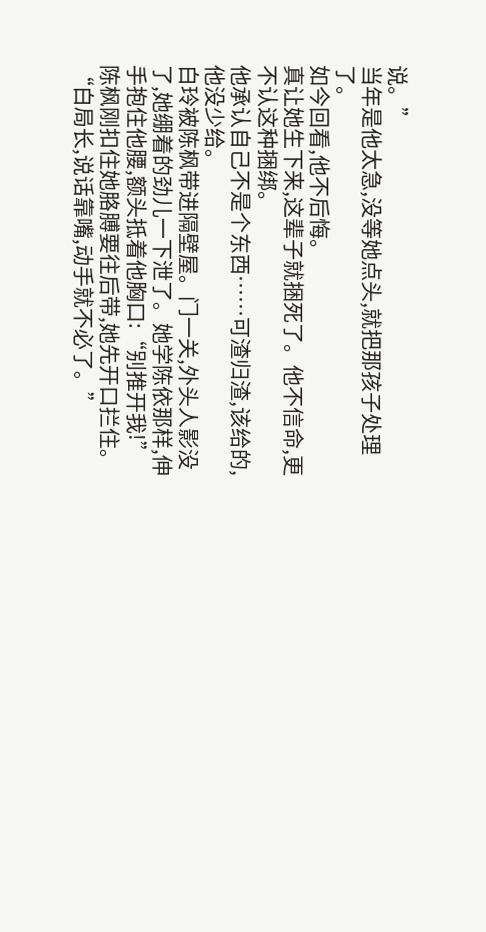说。”
当年是他太急,没等她点头,就把那孩子处理了。
如今回看,他不后悔。
真让她生下来,这辈子就捆死了。他不信命,更不认这种捆绑。
他承认自己不是个东西……可渣归渣,该给的,他没少给。
白玲被陈枫带进隔壁屋。门一关,外头人影没了,她绷着的劲儿一下泄了。她学陈依那样,伸手抱住他腰,额头抵着他胸口:“别推开我!”
陈枫刚扣住她胳膊要往后带,她先开口拦住。
“白局长,说话靠嘴,动手就不必了。”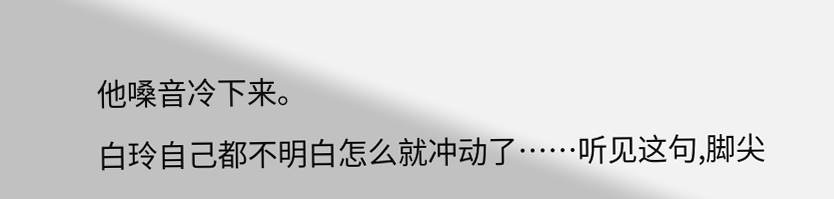他嗓音冷下来。
白玲自己都不明白怎么就冲动了……听见这句,脚尖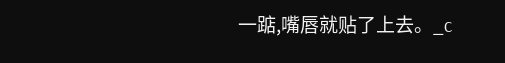一踮,嘴唇就贴了上去。_c